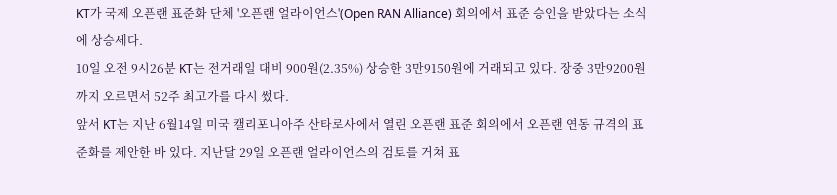KT가 국제 오픈랜 표준화 단체 '오픈랜 얼라이언스'(Open RAN Alliance) 회의에서 표준 승인을 받았다는 소식에 상승세다.
10일 오전 9시26분 KT는 전거래일 대비 900원(2.35%) 상승한 3만9150원에 거래되고 있다. 장중 3만9200원까지 오르면서 52주 최고가를 다시 썼다.
앞서 KT는 지난 6월14일 미국 캘리포니아주 산타로사에서 열린 오픈랜 표준 회의에서 오픈랜 연동 규격의 표준화를 제안한 바 있다. 지난달 29일 오픈랜 얼라이언스의 검토를 거쳐 표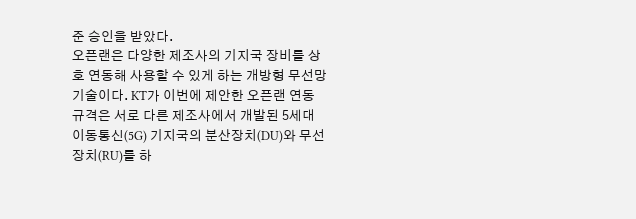준 승인을 받았다.
오픈랜은 다양한 제조사의 기지국 장비를 상호 연동해 사용할 수 있게 하는 개방형 무선망 기술이다. KT가 이번에 제안한 오픈랜 연동 규격은 서로 다른 제조사에서 개발된 5세대 이동통신(5G) 기지국의 분산장치(DU)와 무선장치(RU)를 하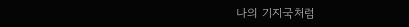나의 기지국처럼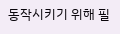동작시키기 위해 필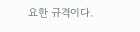요한 규격이다.